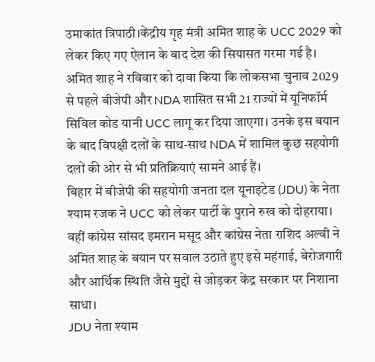उमाकांत त्रिपाठी।केंद्रीय गृह मंत्री अमित शाह के UCC 2029 को लेकर किए गए ऐलान के बाद देश की सियासत गरमा गई है। अमित शाह ने रविवार को दावा किया कि लोकसभा चुनाव 2029 से पहले बीजेपी और NDA शासित सभी 21 राज्यों में यूनिफॉर्म सिविल कोड यानी UCC लागू कर दिया जाएगा। उनके इस बयान के बाद विपक्षी दलों के साथ-साथ NDA में शामिल कुछ सहयोगी दलों की ओर से भी प्रतिक्रियाएं सामने आई हैं।
बिहार में बीजेपी की सहयोगी जनता दल यूनाइटेड (JDU) के नेता श्याम रजक ने UCC को लेकर पार्टी के पुराने रुख को दोहराया। वहीं कांग्रेस सांसद इमरान मसूद और कांग्रेस नेता राशिद अल्वी ने अमित शाह के बयान पर सवाल उठाते हुए इसे महंगाई, बेरोजगारी और आर्थिक स्थिति जैसे मुद्दों से जोड़कर केंद्र सरकार पर निशाना साधा।
JDU नेता श्याम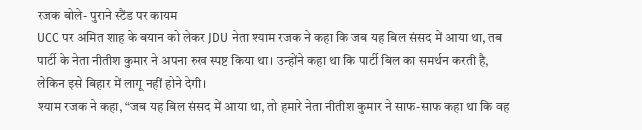रजक बोले- पुराने स्टैंड पर कायम
UCC पर अमित शाह के बयान को लेकर JDU नेता श्याम रजक ने कहा कि जब यह बिल संसद में आया था, तब पार्टी के नेता नीतीश कुमार ने अपना रुख स्पष्ट किया था। उन्होंने कहा था कि पार्टी बिल का समर्थन करती है, लेकिन इसे बिहार में लागू नहीं होने देगी।
श्याम रजक ने कहा, “जब यह बिल संसद में आया था, तो हमारे नेता नीतीश कुमार ने साफ-साफ कहा था कि वह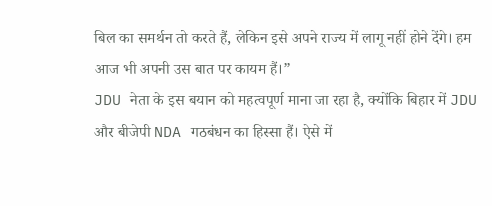बिल का समर्थन तो करते हैं, लेकिन इसे अपने राज्य में लागू नहीं होने देंगे। हम आज भी अपनी उस बात पर कायम हैं।”
JDU नेता के इस बयान को महत्वपूर्ण माना जा रहा है, क्योंकि बिहार में JDU और बीजेपी NDA गठबंधन का हिस्सा हैं। ऐसे में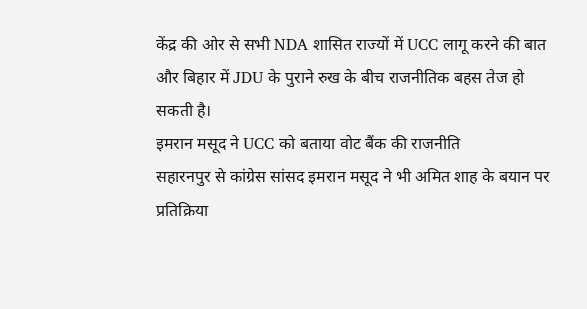केंद्र की ओर से सभी NDA शासित राज्यों में UCC लागू करने की बात और बिहार में JDU के पुराने रुख के बीच राजनीतिक बहस तेज हो सकती है।
इमरान मसूद ने UCC को बताया वोट बैंक की राजनीति
सहारनपुर से कांग्रेस सांसद इमरान मसूद ने भी अमित शाह के बयान पर प्रतिक्रिया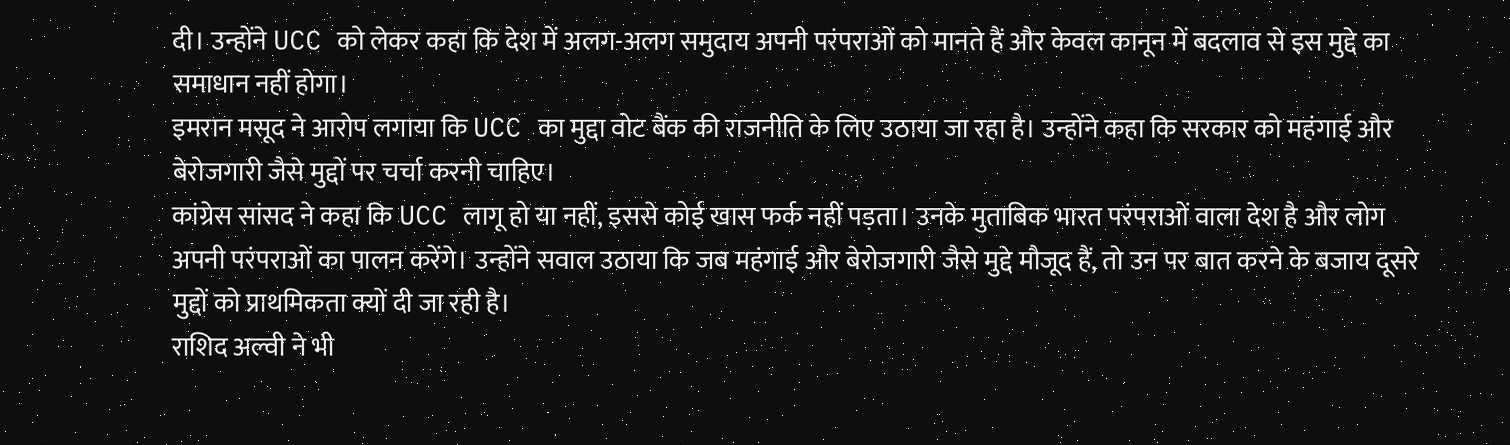दी। उन्होंने UCC को लेकर कहा कि देश में अलग-अलग समुदाय अपनी परंपराओं को मानते हैं और केवल कानून में बदलाव से इस मुद्दे का समाधान नहीं होगा।
इमरान मसूद ने आरोप लगाया कि UCC का मुद्दा वोट बैंक की राजनीति के लिए उठाया जा रहा है। उन्होंने कहा कि सरकार को महंगाई और बेरोजगारी जैसे मुद्दों पर चर्चा करनी चाहिए।
कांग्रेस सांसद ने कहा कि UCC लागू हो या नहीं, इससे कोई खास फर्क नहीं पड़ता। उनके मुताबिक भारत परंपराओं वाला देश है और लोग अपनी परंपराओं का पालन करेंगे। उन्होंने सवाल उठाया कि जब महंगाई और बेरोजगारी जैसे मुद्दे मौजूद हैं, तो उन पर बात करने के बजाय दूसरे मुद्दों को प्राथमिकता क्यों दी जा रही है।
राशिद अल्वी ने भी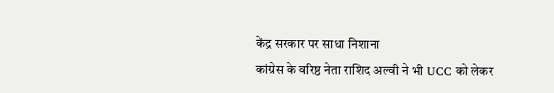केंद्र सरकार पर साधा निशाना
कांग्रेस के वरिष्ठ नेता राशिद अल्वी ने भी UCC को लेकर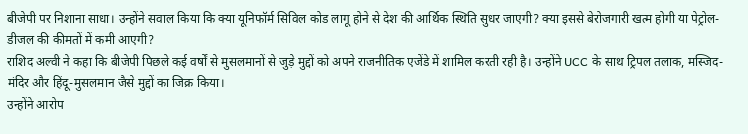बीजेपी पर निशाना साधा। उन्होंने सवाल किया कि क्या यूनिफॉर्म सिविल कोड लागू होने से देश की आर्थिक स्थिति सुधर जाएगी? क्या इससे बेरोजगारी खत्म होगी या पेट्रोल-डीजल की कीमतों में कमी आएगी?
राशिद अल्वी ने कहा कि बीजेपी पिछले कई वर्षों से मुसलमानों से जुड़े मुद्दों को अपने राजनीतिक एजेंडे में शामिल करती रही है। उन्होंने UCC के साथ ट्रिपल तलाक, मस्जिद-मंदिर और हिंदू-मुसलमान जैसे मुद्दों का जिक्र किया।
उन्होंने आरोप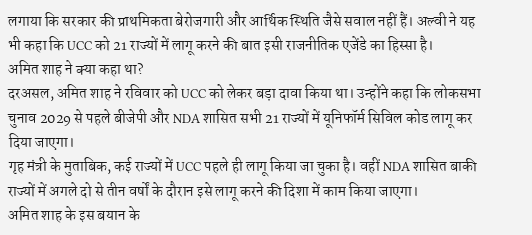लगाया कि सरकार की प्राथमिकता बेरोजगारी और आर्थिक स्थिति जैसे सवाल नहीं हैं। अल्वी ने यह भी कहा कि UCC को 21 राज्यों में लागू करने की बात इसी राजनीतिक एजेंडे का हिस्सा है।
अमित शाह ने क्या कहा था?
दरअसल, अमित शाह ने रविवार को UCC को लेकर बड़ा दावा किया था। उन्होंने कहा कि लोकसभा चुनाव 2029 से पहले बीजेपी और NDA शासित सभी 21 राज्यों में यूनिफॉर्म सिविल कोड लागू कर दिया जाएगा।
गृह मंत्री के मुताबिक, कई राज्यों में UCC पहले ही लागू किया जा चुका है। वहीं NDA शासित बाकी राज्यों में अगले दो से तीन वर्षों के दौरान इसे लागू करने की दिशा में काम किया जाएगा।
अमित शाह के इस बयान के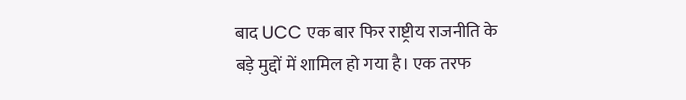बाद UCC एक बार फिर राष्ट्रीय राजनीति के बड़े मुद्दों में शामिल हो गया है। एक तरफ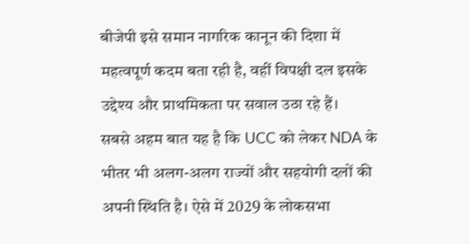बीजेपी इसे समान नागरिक कानून की दिशा में महत्वपूर्ण कदम बता रही है, वहीं विपक्षी दल इसके उद्देश्य और प्राथमिकता पर सवाल उठा रहे हैं।
सबसे अहम बात यह है कि UCC को लेकर NDA के भीतर भी अलग-अलग राज्यों और सहयोगी दलों की अपनी स्थिति है। ऐसे में 2029 के लोकसभा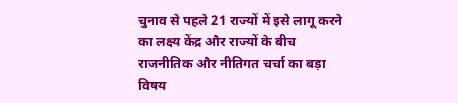चुनाव से पहले 21 राज्यों में इसे लागू करने का लक्ष्य केंद्र और राज्यों के बीच राजनीतिक और नीतिगत चर्चा का बड़ा विषय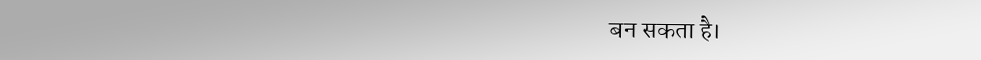बन सकता है।